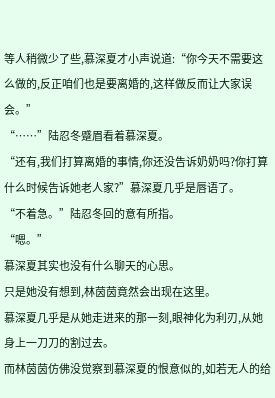等人稍微少了些,慕深夏才小声说道:“你今天不需要这么做的,反正咱们也是要离婚的,这样做反而让大家误会。”
“……”陆忍冬蹙眉看着慕深夏。
“还有,我们打算离婚的事情,你还没告诉奶奶吗?你打算什么时候告诉她老人家?”慕深夏几乎是唇语了。
“不着急。”陆忍冬回的意有所指。
“嗯。”
慕深夏其实也没有什么聊天的心思。
只是她没有想到,林茵茵竟然会出现在这里。
慕深夏几乎是从她走进来的那一刻,眼神化为利刃,从她身上一刀刀的割过去。
而林茵茵仿佛没觉察到慕深夏的恨意似的,如若无人的给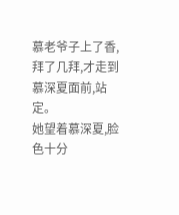慕老爷子上了香,拜了几拜,才走到慕深夏面前,站定。
她望着慕深夏,脸色十分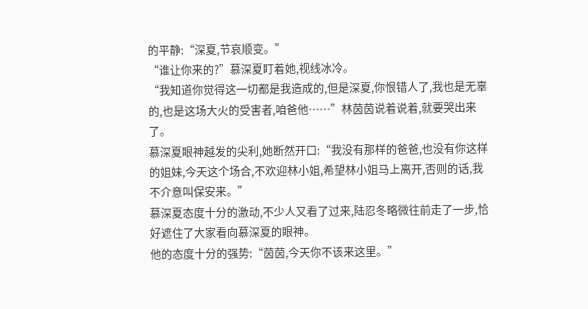的平静:“深夏,节哀顺变。”
“谁让你来的?”慕深夏盯着她,视线冰冷。
“我知道你觉得这一切都是我造成的,但是深夏,你恨错人了,我也是无辜的,也是这场大火的受害者,咱爸他……”林茵茵说着说着,就要哭出来了。
慕深夏眼神越发的尖利,她断然开口:“我没有那样的爸爸,也没有你这样的姐妹,今天这个场合,不欢迎林小姐,希望林小姐马上离开,否则的话,我不介意叫保安来。”
慕深夏态度十分的激动,不少人又看了过来,陆忍冬略微往前走了一步,恰好遮住了大家看向慕深夏的眼神。
他的态度十分的强势:“茵茵,今天你不该来这里。”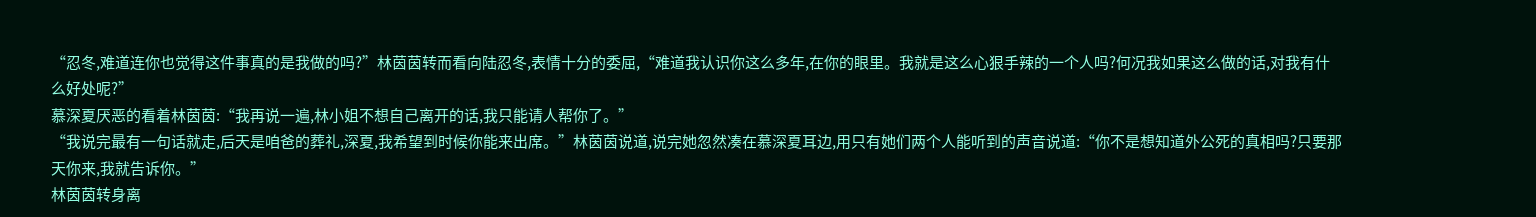“忍冬,难道连你也觉得这件事真的是我做的吗?”林茵茵转而看向陆忍冬,表情十分的委屈,“难道我认识你这么多年,在你的眼里。我就是这么心狠手辣的一个人吗?何况我如果这么做的话,对我有什么好处呢?”
慕深夏厌恶的看着林茵茵:“我再说一遍,林小姐不想自己离开的话,我只能请人帮你了。”
“我说完最有一句话就走,后天是咱爸的葬礼,深夏,我希望到时候你能来出席。”林茵茵说道,说完她忽然凑在慕深夏耳边,用只有她们两个人能听到的声音说道:“你不是想知道外公死的真相吗?只要那天你来,我就告诉你。”
林茵茵转身离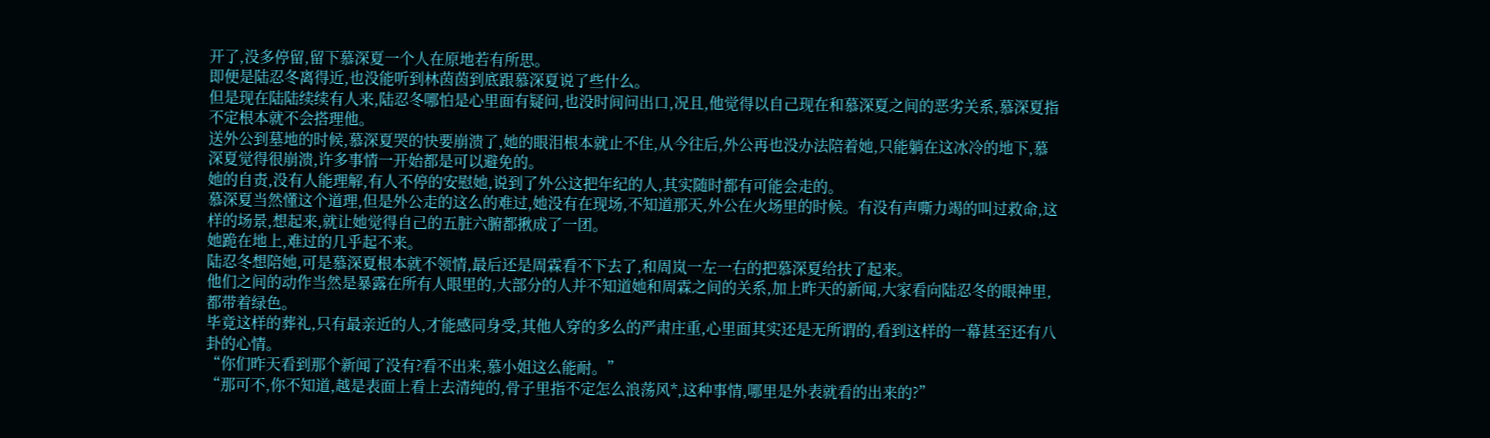开了,没多停留,留下慕深夏一个人在原地若有所思。
即便是陆忍冬离得近,也没能听到林茵茵到底跟慕深夏说了些什么。
但是现在陆陆续续有人来,陆忍冬哪怕是心里面有疑问,也没时间问出口,况且,他觉得以自己现在和慕深夏之间的恶劣关系,慕深夏指不定根本就不会搭理他。
送外公到墓地的时候,慕深夏哭的快要崩溃了,她的眼泪根本就止不住,从今往后,外公再也没办法陪着她,只能躺在这冰冷的地下,慕深夏觉得很崩溃,许多事情一开始都是可以避免的。
她的自责,没有人能理解,有人不停的安慰她,说到了外公这把年纪的人,其实随时都有可能会走的。
慕深夏当然懂这个道理,但是外公走的这么的难过,她没有在现场,不知道那天,外公在火场里的时候。有没有声嘶力竭的叫过救命,这样的场景,想起来,就让她觉得自己的五脏六腑都揪成了一团。
她跪在地上,难过的几乎起不来。
陆忍冬想陪她,可是慕深夏根本就不领情,最后还是周霖看不下去了,和周岚一左一右的把慕深夏给扶了起来。
他们之间的动作当然是暴露在所有人眼里的,大部分的人并不知道她和周霖之间的关系,加上昨天的新闻,大家看向陆忍冬的眼神里,都带着绿色。
毕竟这样的葬礼,只有最亲近的人,才能感同身受,其他人穿的多么的严肃庄重,心里面其实还是无所谓的,看到这样的一幕甚至还有八卦的心情。
“你们昨天看到那个新闻了没有?看不出来,慕小姐这么能耐。”
“那可不,你不知道,越是表面上看上去清纯的,骨子里指不定怎么浪荡风*,这种事情,哪里是外表就看的出来的?”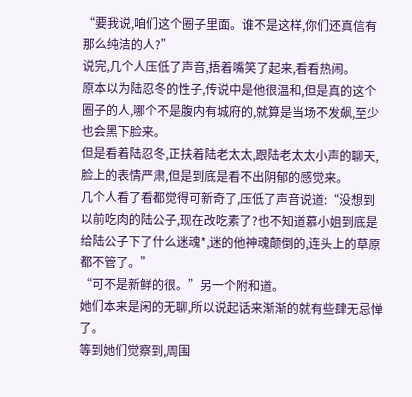“要我说,咱们这个圈子里面。谁不是这样,你们还真信有那么纯洁的人?”
说完,几个人压低了声音,捂着嘴笑了起来,看看热闹。
原本以为陆忍冬的性子,传说中是他很温和,但是真的这个圈子的人,哪个不是腹内有城府的,就算是当场不发飙,至少也会黑下脸来。
但是看着陆忍冬,正扶着陆老太太,跟陆老太太小声的聊天,脸上的表情严肃,但是到底是看不出阴郁的感觉来。
几个人看了看都觉得可新奇了,压低了声音说道:“没想到以前吃肉的陆公子,现在改吃素了?也不知道慕小姐到底是给陆公子下了什么迷魂*,迷的他神魂颠倒的,连头上的草原都不管了。”
“可不是新鲜的很。”另一个附和道。
她们本来是闲的无聊,所以说起话来渐渐的就有些肆无忌惮了。
等到她们觉察到,周围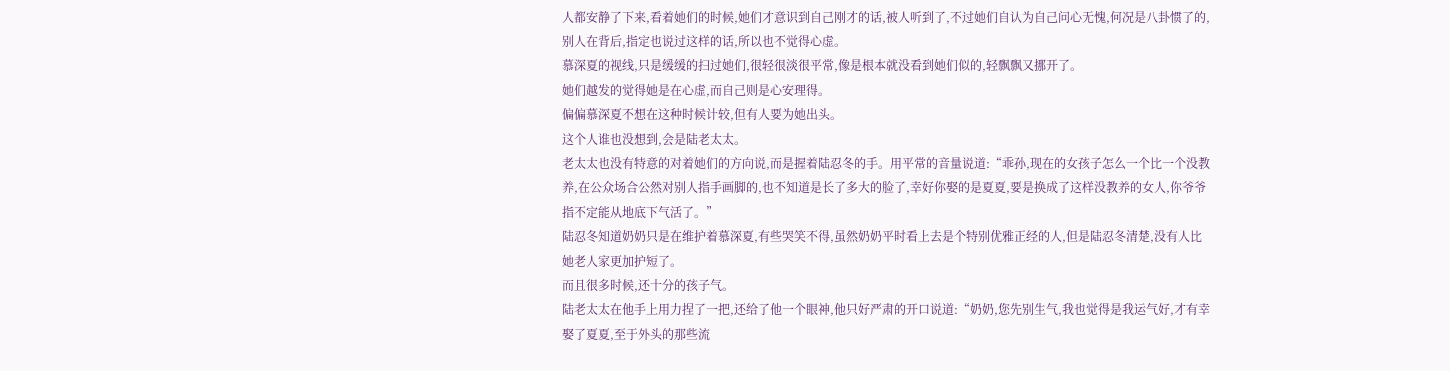人都安静了下来,看着她们的时候,她们才意识到自己刚才的话,被人听到了,不过她们自认为自己问心无愧,何况是八卦惯了的,别人在背后,指定也说过这样的话,所以也不觉得心虚。
慕深夏的视线,只是缓缓的扫过她们,很轻很淡很平常,像是根本就没看到她们似的,轻飘飘又挪开了。
她们越发的觉得她是在心虚,而自己则是心安理得。
偏偏慕深夏不想在这种时候计较,但有人要为她出头。
这个人谁也没想到,会是陆老太太。
老太太也没有特意的对着她们的方向说,而是握着陆忍冬的手。用平常的音量说道:“乖孙,现在的女孩子怎么一个比一个没教养,在公众场合公然对别人指手画脚的,也不知道是长了多大的脸了,幸好你娶的是夏夏,要是换成了这样没教养的女人,你爷爷指不定能从地底下气活了。”
陆忍冬知道奶奶只是在维护着慕深夏,有些哭笑不得,虽然奶奶平时看上去是个特别优雅正经的人,但是陆忍冬清楚,没有人比她老人家更加护短了。
而且很多时候,还十分的孩子气。
陆老太太在他手上用力捏了一把,还给了他一个眼神,他只好严肃的开口说道:“奶奶,您先别生气,我也觉得是我运气好,才有幸娶了夏夏,至于外头的那些流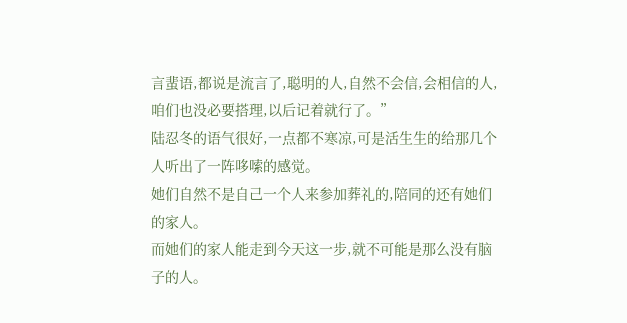言蜚语,都说是流言了,聪明的人,自然不会信,会相信的人,咱们也没必要搭理,以后记着就行了。”
陆忍冬的语气很好,一点都不寒凉,可是活生生的给那几个人听出了一阵哆嗦的感觉。
她们自然不是自己一个人来参加葬礼的,陪同的还有她们的家人。
而她们的家人能走到今天这一步,就不可能是那么没有脑子的人。